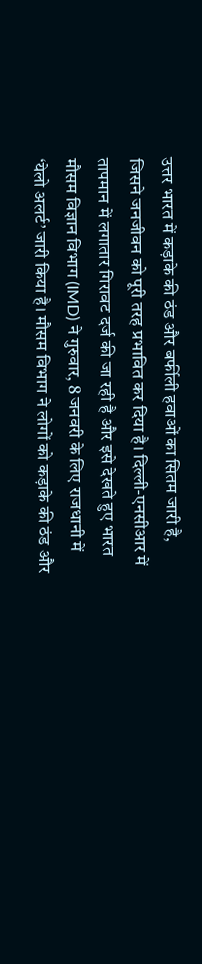उत्तर भारत में कड़ाके की ठंड और बर्फीली हवाओं का सितम जारी है, जिसने जनजीवन को पूरी तरह प्रभावित कर दिया है। दिल्ली-एनसीआर में तापमान में लगातार गिरावट दर्ज की जा रही है और इसे देखते हुए भारत मौसम विज्ञान विभाग (IMD) ने गुरुवार, 8 जनवरी के लिए राजधानी में ‘येलो अलर्ट’ जारी किया है। मौसम विभाग ने लोगों को कड़ाके की ठंड और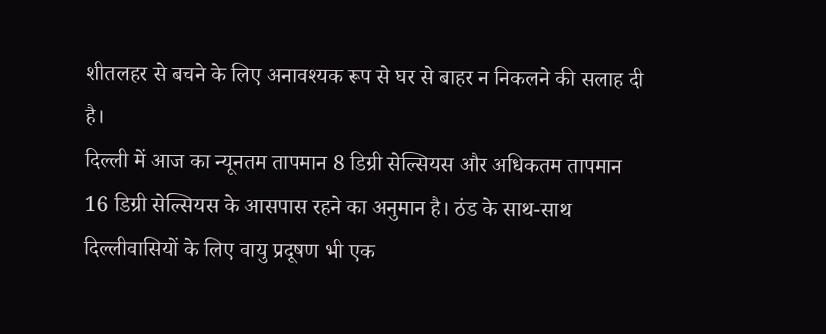शीतलहर से बचने के लिए अनावश्यक रूप से घर से बाहर न निकलने की सलाह दी है।
दिल्ली में आज का न्यूनतम तापमान 8 डिग्री सेल्सियस और अधिकतम तापमान 16 डिग्री सेल्सियस के आसपास रहने का अनुमान है। ठंड के साथ-साथ दिल्लीवासियों के लिए वायु प्रदूषण भी एक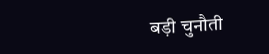बड़ी चुनौती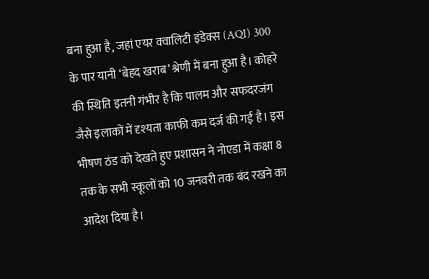बना हुआ है, जहां एयर क्वालिटी इंडेक्स (AQI) 300 के पार यानी ‘बेहद खराब’ श्रेणी में बना हुआ है। कोहरे की स्थिति इतनी गंभीर है कि पालम और सफदरजंग जैसे इलाकों में दृश्यता काफी कम दर्ज की गई है। इस भीषण ठंड को देखते हुए प्रशासन ने नोएडा में कक्षा 8 तक के सभी स्कूलों को 10 जनवरी तक बंद रखने का आदेश दिया है।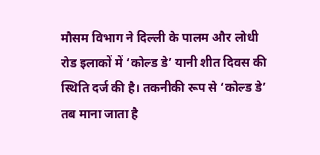मौसम विभाग ने दिल्ली के पालम और लोधी रोड इलाकों में ‘कोल्ड डे’ यानी शीत दिवस की स्थिति दर्ज की है। तकनीकी रूप से ‘कोल्ड डे’ तब माना जाता है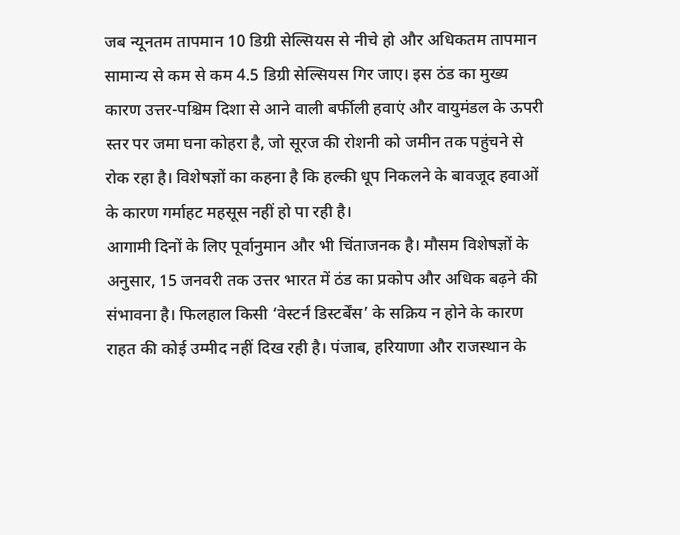जब न्यूनतम तापमान 10 डिग्री सेल्सियस से नीचे हो और अधिकतम तापमान सामान्य से कम से कम 4.5 डिग्री सेल्सियस गिर जाए। इस ठंड का मुख्य कारण उत्तर-पश्चिम दिशा से आने वाली बर्फीली हवाएं और वायुमंडल के ऊपरी स्तर पर जमा घना कोहरा है, जो सूरज की रोशनी को जमीन तक पहुंचने से रोक रहा है। विशेषज्ञों का कहना है कि हल्की धूप निकलने के बावजूद हवाओं के कारण गर्माहट महसूस नहीं हो पा रही है।
आगामी दिनों के लिए पूर्वानुमान और भी चिंताजनक है। मौसम विशेषज्ञों के अनुसार, 15 जनवरी तक उत्तर भारत में ठंड का प्रकोप और अधिक बढ़ने की संभावना है। फिलहाल किसी ‘वेस्टर्न डिस्टर्बेंस’ के सक्रिय न होने के कारण राहत की कोई उम्मीद नहीं दिख रही है। पंजाब, हरियाणा और राजस्थान के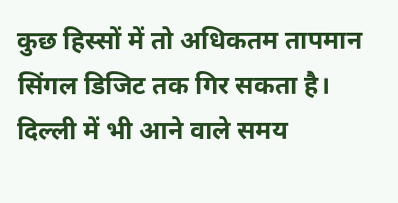कुछ हिस्सों में तो अधिकतम तापमान सिंगल डिजिट तक गिर सकता है। दिल्ली में भी आने वाले समय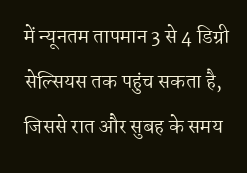में न्यूनतम तापमान 3 से 4 डिग्री सेल्सियस तक पहुंच सकता है, जिससे रात और सुबह के समय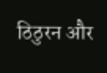ठिठुरन और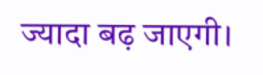ज्यादा बढ़ जाएगी।